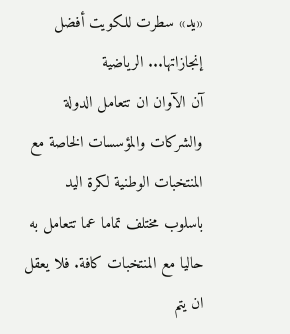«يد» سطرت للكويت أفضل إنجازاتها... الرياضية
آن الآوان ان تتعامل الدولة والشركات والمؤسسات الخاصة مع المنتخبات الوطنية لكرة اليد باسلوب مختلف تماما عما تتعامل به حاليا مع المنتخبات كافة. فلا يعقل ان يتم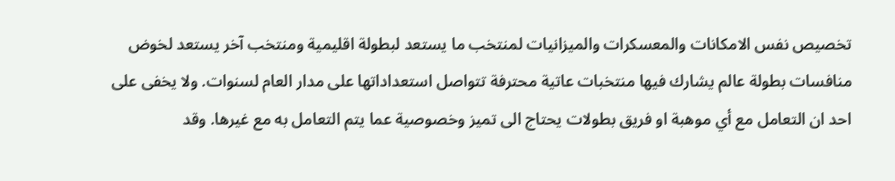تخصيص نفس الامكانات والمعسكرات والميزانيات لمنتخب ما يستعد لبطولة اقليمية ومنتخب آخر يستعد لخوض منافسات بطولة عالم يشارك فيها منتخبات عاتية محترفة تتواصل استعداداتها على مدار العام لسنوات. ولا يخفى على احد ان التعامل مع أي موهبة او فريق بطولات يحتاج الى تميز وخصوصية عما يتم التعامل به مع غيرها. وقد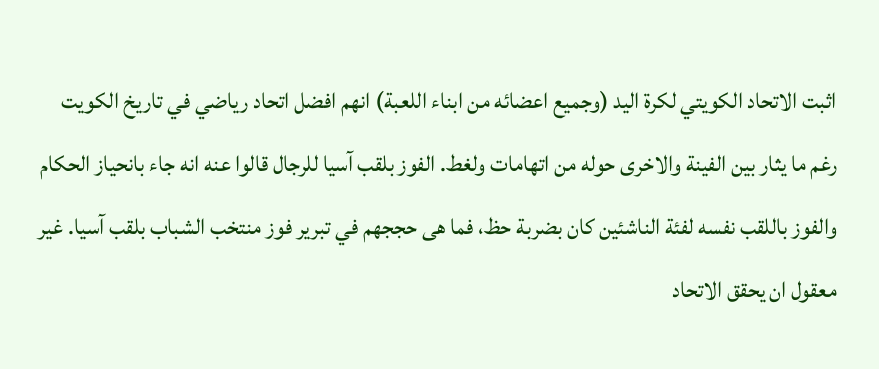اثبت الاتحاد الكويتي لكرة اليد (وجميع اعضائه من ابناء اللعبة) انهم افضل اتحاد رياضي في تاريخ الكويت رغم ما يثار بين الفينة والاخرى حوله من اتهامات ولغط. الفوز بلقب آسيا للرجال قالوا عنه انه جاء بانحياز الحكام والفوز باللقب نفسه لفئة الناشئين كان بضربة حظ، فما هى حججهم في تبرير فوز منتخب الشباب بلقب آسيا. غير معقول ان يحقق الاتحاد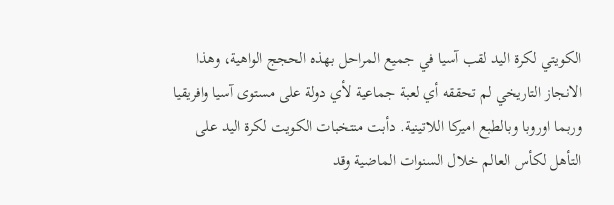الكويتي لكرة اليد لقب آسيا في جميع المراحل بهذه الحجج الواهية، وهذا الانجاز التاريخي لم تحققه أي لعبة جماعية لأي دولة على مستوى آسيا وافريقيا وربما اوروبا وبالطبع اميركا اللاتينية. دأبت منتخبات الكويت لكرة اليد على التأهل لكأس العالم خلال السنوات الماضية وقد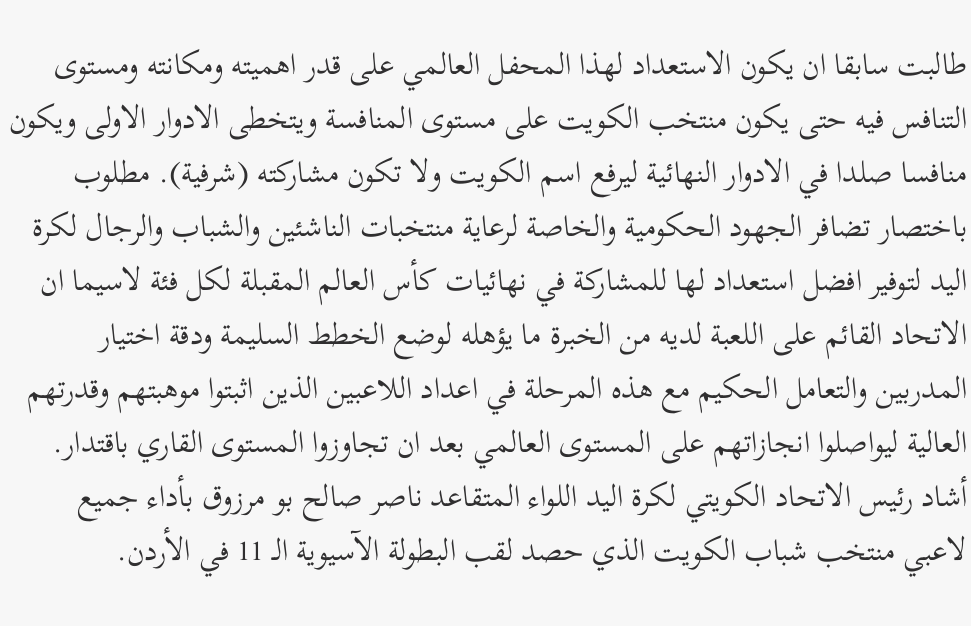طالبت سابقا ان يكون الاستعداد لهذا المحفل العالمي على قدر اهميته ومكانته ومستوى التنافس فيه حتى يكون منتخب الكويت على مستوى المنافسة ويتخطى الادوار الاولى ويكون منافسا صلدا في الادوار النهائية ليرفع اسم الكويت ولا تكون مشاركته (شرفية). مطلوب باختصار تضافر الجهود الحكومية والخاصة لرعاية منتخبات الناشئين والشباب والرجال لكرة اليد لتوفير افضل استعداد لها للمشاركة في نهائيات كأس العالم المقبلة لكل فئة لاسيما ان الاتحاد القائم على اللعبة لديه من الخبرة ما يؤهله لوضع الخطط السليمة ودقة اختيار المدربين والتعامل الحكيم مع هذه المرحلة في اعداد اللاعبين الذين اثبتوا موهبتهم وقدرتهم العالية ليواصلوا انجازاتهم على المستوى العالمي بعد ان تجاوزوا المستوى القاري باقتدار.
أشاد رئيس الاتحاد الكويتي لكرة اليد اللواء المتقاعد ناصر صالح بو مرزوق بأداء جميع لاعبي منتخب شباب الكويت الذي حصد لقب البطولة الآسيوية الـ 11 في الأردن.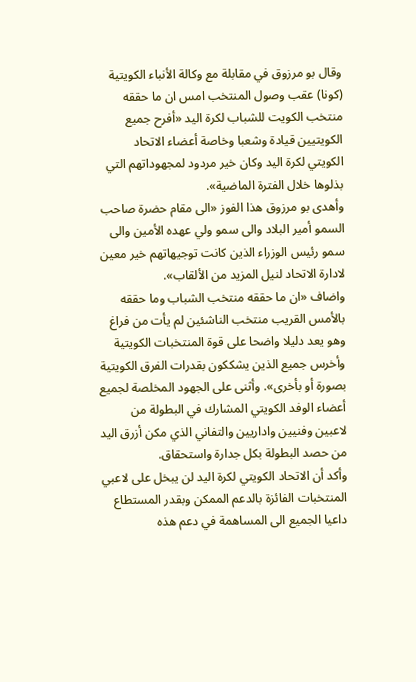وقال بو مرزوق في مقابلة مع وكالة الأنباء الكويتية (كونا) عقب وصول المنتخب امس ان ما حققه منتخب الكويت للشباب لكرة اليد «أفرح جميع الكويتيين قيادة وشعبا وخاصة أعضاء الاتحاد الكويتي لكرة اليد وكان خير مردود لمجهوداتهم التي بذلوها خلال الفترة الماضية».
وأهدى بو مرزوق هذا الفوز «الى مقام حضرة صاحب السمو أمير البلاد والى سمو ولي عهده الأمين والى سمو رئيس الوزراء الذين كانت توجيهاتهم خير معين لادارة الاتحاد لنيل المزيد من الألقاب».
واضاف «ان ما حققه منتخب الشباب وما حققه بالأمس القريب منتخب الناشئين لم يأت من فراغ وهو يعد دليلا واضحا على قوة المنتخبات الكويتية وأخرس جميع الذين يشككون بقدرات الفرق الكويتية بصورة أو بأخرى». وأثنى على الجهود المخلصة لجميع أعضاء الوفد الكويتي المشارك في البطولة من لاعبين وفنيين واداريين والتفاني الذي مكن أزرق اليد من حصد البطولة بكل جدارة واستحقاق.
وأكد أن الاتحاد الكويتي لكرة اليد لن يبخل على لاعبي المنتخبات الفائزة بالدعم الممكن وبقدر المستطاع داعيا الجميع الى المساهمة في دعم هذه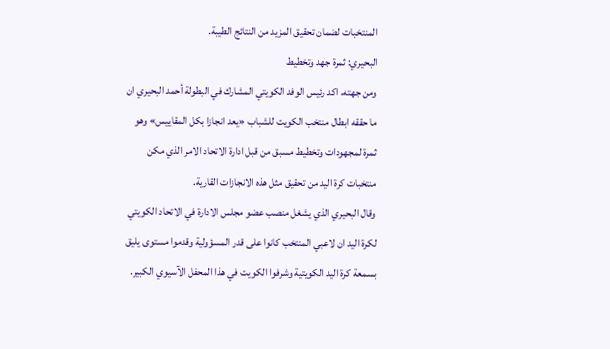المنتخبات لضمان تحقيق المزيد من النتائج الطيبة.
البحيري: ثمرة جهد وتخطيط
ومن جهته، اكد رئيس الوفد الكويتي المشارك في البطولة أحمد البحيري ان ما حققه ابطال منتخب الكويت للشباب «يعد انجازا بكل المقاييس» وهو ثمرة لمجهودات وتخطيط مسبق من قبل ادارة الاتحاد الامر الذي مكن منتخبات كرة اليد من تحقيق مثل هذه الانجازات القارية.
وقال البحيري الذي يشغل منصب عضو مجلس الادارة في الاتحاد الكويتي لكرة اليد ان لاعبي المنتخب كانوا على قدر المسؤولية وقدموا مستوى يليق بسمعة كرة اليد الكويتية وشرفوا الكويت في هذا المحفل الآسيوي الكبير.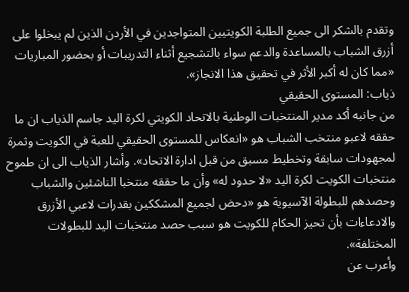وتقدم بالشكر الى جميع الطلبة الكويتيين المتواجدين في الأردن الذين لم يبخلوا على أزرق الشباب بالمساعدة والدعم سواء بالتشجيع أثناء التدريبات أو بحضور المباريات «مما كان له أكبر الأثر في تحقيق هذا الانجاز».
ذياب: المستوى الحقيقي
من جانبه أكد مدير المنتخبات الوطنية بالاتحاد الكويتي لكرة اليد جاسم الذياب ان ما حققه لاعبو منتخب الشباب هو «انعكاس للمستوى الحقيقي للعبة في الكويت وثمرة لمجهودات سابقة وتخطيط مسبق من قبل ادارة الاتحاد». وأشار الذياب الى ان طموح منتخبات الكويت لكرة اليد «لا حدود له» وأن ما حققه منتخبا الناشئين والشباب وحصدهم للبطولة الآسيوية هو «دحض لجميع المشككين بقدرات لاعبي الأزرق والادعاءات بأن تحيز الحكام للكويت هو سبب حصد منتخبات اليد للبطولات المختلفة».
وأعرب عن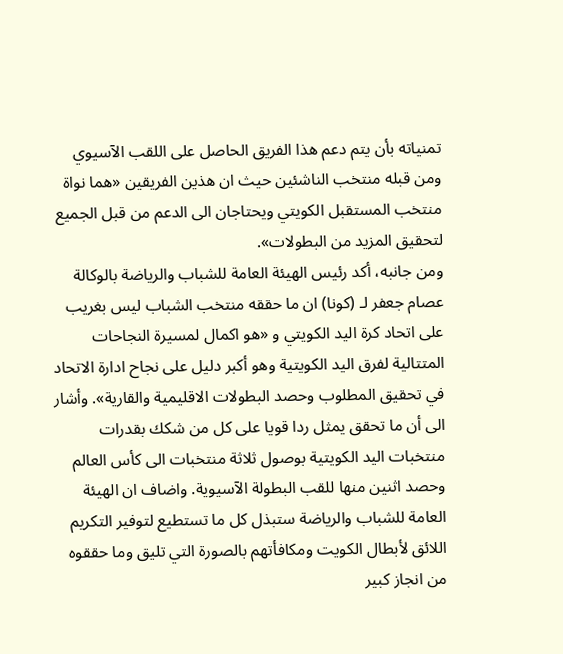تمنياته بأن يتم دعم هذا الفريق الحاصل على اللقب الآسيوي ومن قبله منتخب الناشئين حيث ان هذين الفريقين «هما نواة منتخب المستقبل الكويتي ويحتاجان الى الدعم من قبل الجميع لتحقيق المزيد من البطولات».
ومن جانبه، أكد رئيس الهيئة العامة للشباب والرياضة بالوكالة عصام جعفر لـ (كونا) ان ما حققه منتخب الشباب ليس بغريب على اتحاد كرة اليد الكويتي و «هو اكمال لمسيرة النجاحات المتتالية لفرق اليد الكويتية وهو أكبر دليل على نجاح ادارة الاتحاد في تحقيق المطلوب وحصد البطولات الاقليمية والقارية». وأشار الى أن ما تحقق يمثل ردا قويا على كل من شكك بقدرات منتخبات اليد الكويتية بوصول ثلاثة منتخبات الى كأس العالم وحصد اثنين منها للقب البطولة الآسيوية. واضاف ان الهيئة العامة للشباب والرياضة ستبذل كل ما تستطيع لتوفير التكريم اللائق لأبطال الكويت ومكافأتهم بالصورة التي تليق وما حققوه من انجاز كبير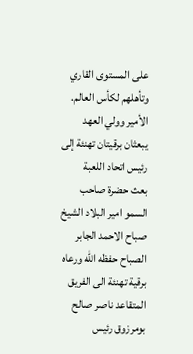على المستوى القاري وتأهلهم لكأس العالم.
الأمير وولي العهد يبعثان برقيتان تهنئة إلى رئيس اتحاد اللعبة
بعث حضرة صاحب السمو امير البلاد الشيخ صباح الاحمد الجابر الصباح حفظه الله ورعاه برقية تهنئة الى الفريق المتقاعد ناصر صالح بومرزوق رئيس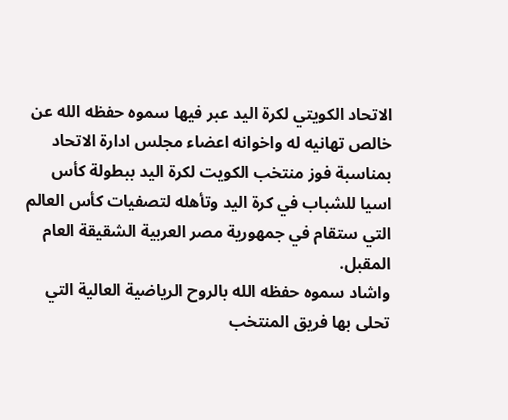الاتحاد الكويتي لكرة اليد عبر فيها سموه حفظه الله عن خالص تهانيه له واخوانه اعضاء مجلس ادارة الاتحاد بمناسبة فوز منتخب الكويت لكرة اليد ببطولة كأس اسيا للشباب في كرة اليد وتأهله لتصفيات كأس العالم التي ستقام في جمهورية مصر العربية الشقيقة العام المقبل.
واشاد سموه حفظه الله بالروح الرياضية العالية التي تحلى بها فريق المنتخب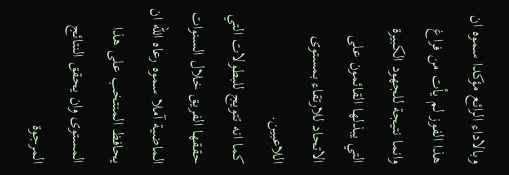وبالاداء الرائع مؤكدا سموه ان هذا الفوز لم يأت من فراغ وانما نتيجة للجهود الكبيرة التي يبذلها القائمون على الاتحاد للارتقاء بمستوى اللاعبين.
كما انه تتويج للبطولات التي حققها الفريق خلال السنوات الماضية آملا سموه رعاه الله ان يحافظ المنتخب على هذا المستوى وان يحقق النتائج المرجوة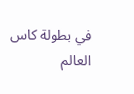في بطولة كاس العالم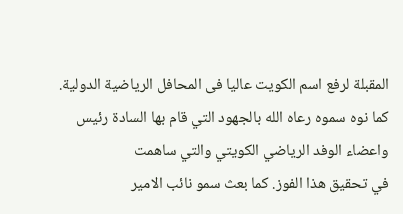المقبلة لرفع اسم الكويت عاليا فى المحافل الرياضية الدولية. كما نوه سموه رعاه الله بالجهود التي قام بها السادة رئيس واعضاء الوفد الرياضي الكويتي والتي ساهمت
في تحقيق هذا الفوز. كما بعث سمو نائب الامير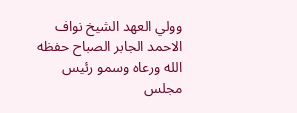وولي العهد الشيخ نواف الاحمد الجابر الصباح حفظه الله ورعاه وسمو رئيس مجلس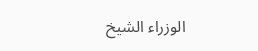الوزراء الشيخ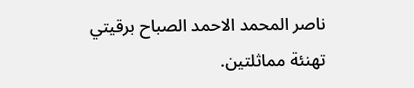ناصر المحمد الاحمد الصباح برقيتي تهنئة مماثلتين.